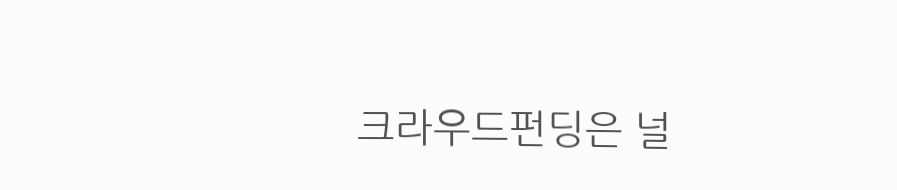크라우드펀딩은 널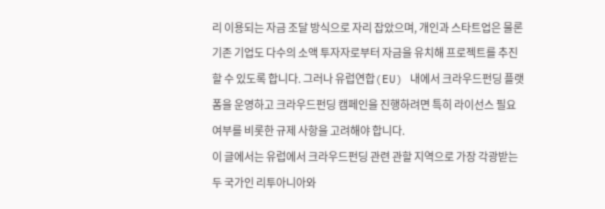리 이용되는 자금 조달 방식으로 자리 잡았으며, 개인과 스타트업은 물론 기존 기업도 다수의 소액 투자자로부터 자금을 유치해 프로젝트를 추진할 수 있도록 합니다. 그러나 유럽연합(EU) 내에서 크라우드펀딩 플랫폼을 운영하고 크라우드펀딩 캠페인을 진행하려면 특히 라이선스 필요 여부를 비롯한 규제 사항을 고려해야 합니다.
이 글에서는 유럽에서 크라우드펀딩 관련 관할 지역으로 가장 각광받는 두 국가인 리투아니아와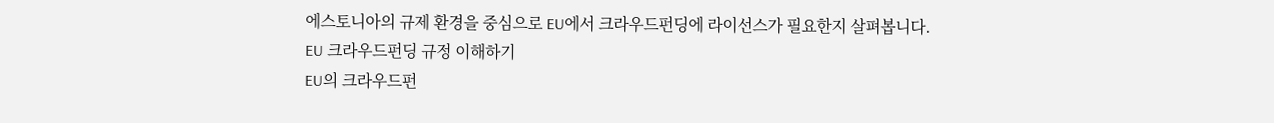에스토니아의 규제 환경을 중심으로 EU에서 크라우드펀딩에 라이선스가 필요한지 살펴봅니다.
EU 크라우드펀딩 규정 이해하기
EU의 크라우드펀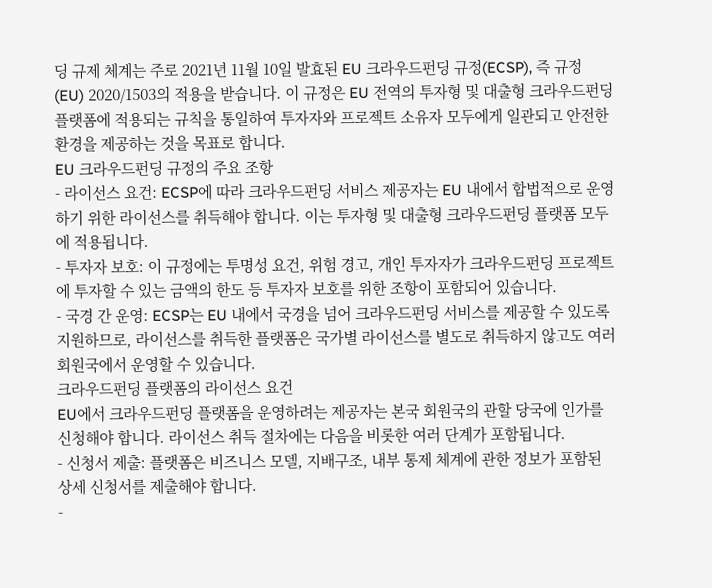딩 규제 체계는 주로 2021년 11월 10일 발효된 EU 크라우드펀딩 규정(ECSP), 즉 규정 (EU) 2020/1503의 적용을 받습니다. 이 규정은 EU 전역의 투자형 및 대출형 크라우드펀딩 플랫폼에 적용되는 규칙을 통일하여 투자자와 프로젝트 소유자 모두에게 일관되고 안전한 환경을 제공하는 것을 목표로 합니다.
EU 크라우드펀딩 규정의 주요 조항
- 라이선스 요건: ECSP에 따라 크라우드펀딩 서비스 제공자는 EU 내에서 합법적으로 운영하기 위한 라이선스를 취득해야 합니다. 이는 투자형 및 대출형 크라우드펀딩 플랫폼 모두에 적용됩니다.
- 투자자 보호: 이 규정에는 투명성 요건, 위험 경고, 개인 투자자가 크라우드펀딩 프로젝트에 투자할 수 있는 금액의 한도 등 투자자 보호를 위한 조항이 포함되어 있습니다.
- 국경 간 운영: ECSP는 EU 내에서 국경을 넘어 크라우드펀딩 서비스를 제공할 수 있도록 지원하므로, 라이선스를 취득한 플랫폼은 국가별 라이선스를 별도로 취득하지 않고도 여러 회원국에서 운영할 수 있습니다.
크라우드펀딩 플랫폼의 라이선스 요건
EU에서 크라우드펀딩 플랫폼을 운영하려는 제공자는 본국 회원국의 관할 당국에 인가를 신청해야 합니다. 라이선스 취득 절차에는 다음을 비롯한 여러 단계가 포함됩니다.
- 신청서 제출: 플랫폼은 비즈니스 모델, 지배구조, 내부 통제 체계에 관한 정보가 포함된 상세 신청서를 제출해야 합니다.
-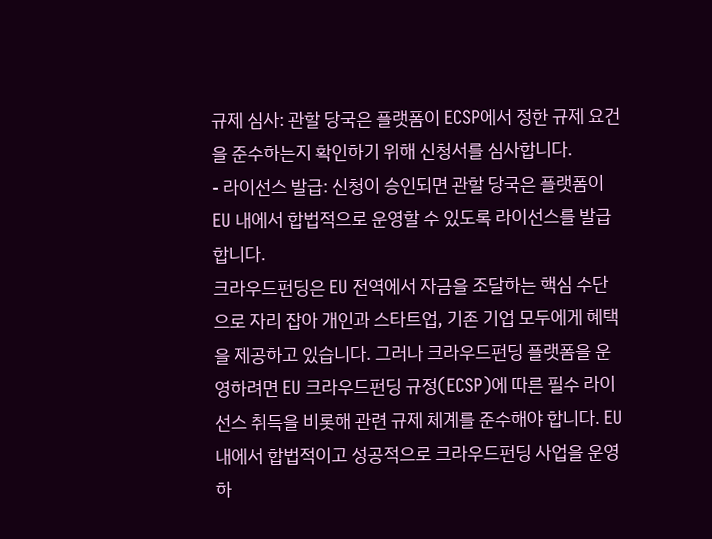규제 심사: 관할 당국은 플랫폼이 ECSP에서 정한 규제 요건을 준수하는지 확인하기 위해 신청서를 심사합니다.
- 라이선스 발급: 신청이 승인되면 관할 당국은 플랫폼이 EU 내에서 합법적으로 운영할 수 있도록 라이선스를 발급합니다.
크라우드펀딩은 EU 전역에서 자금을 조달하는 핵심 수단으로 자리 잡아 개인과 스타트업, 기존 기업 모두에게 혜택을 제공하고 있습니다. 그러나 크라우드펀딩 플랫폼을 운영하려면 EU 크라우드펀딩 규정(ECSP)에 따른 필수 라이선스 취득을 비롯해 관련 규제 체계를 준수해야 합니다. EU 내에서 합법적이고 성공적으로 크라우드펀딩 사업을 운영하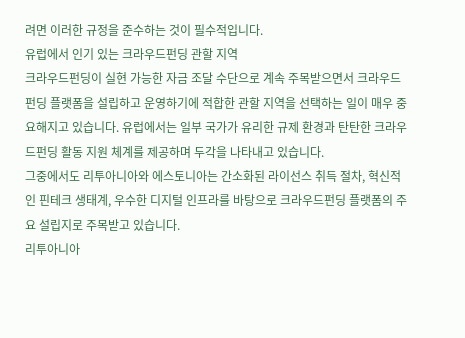려면 이러한 규정을 준수하는 것이 필수적입니다.
유럽에서 인기 있는 크라우드펀딩 관할 지역
크라우드펀딩이 실현 가능한 자금 조달 수단으로 계속 주목받으면서 크라우드펀딩 플랫폼을 설립하고 운영하기에 적합한 관할 지역을 선택하는 일이 매우 중요해지고 있습니다. 유럽에서는 일부 국가가 유리한 규제 환경과 탄탄한 크라우드펀딩 활동 지원 체계를 제공하며 두각을 나타내고 있습니다.
그중에서도 리투아니아와 에스토니아는 간소화된 라이선스 취득 절차, 혁신적인 핀테크 생태계, 우수한 디지털 인프라를 바탕으로 크라우드펀딩 플랫폼의 주요 설립지로 주목받고 있습니다.
리투아니아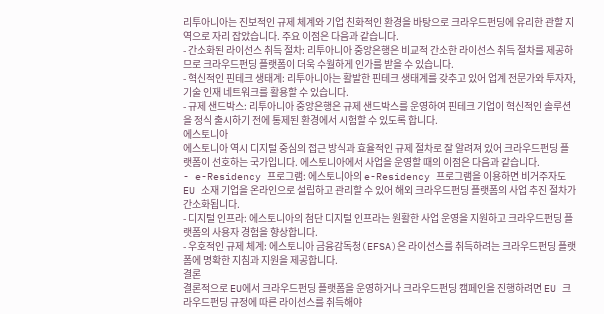리투아니아는 진보적인 규제 체계와 기업 친화적인 환경을 바탕으로 크라우드펀딩에 유리한 관할 지역으로 자리 잡았습니다. 주요 이점은 다음과 같습니다.
- 간소화된 라이선스 취득 절차: 리투아니아 중앙은행은 비교적 간소한 라이선스 취득 절차를 제공하므로 크라우드펀딩 플랫폼이 더욱 수월하게 인가를 받을 수 있습니다.
- 혁신적인 핀테크 생태계: 리투아니아는 활발한 핀테크 생태계를 갖추고 있어 업계 전문가와 투자자, 기술 인재 네트워크를 활용할 수 있습니다.
- 규제 샌드박스: 리투아니아 중앙은행은 규제 샌드박스를 운영하여 핀테크 기업이 혁신적인 솔루션을 정식 출시하기 전에 통제된 환경에서 시험할 수 있도록 합니다.
에스토니아
에스토니아 역시 디지털 중심의 접근 방식과 효율적인 규제 절차로 잘 알려져 있어 크라우드펀딩 플랫폼이 선호하는 국가입니다. 에스토니아에서 사업을 운영할 때의 이점은 다음과 같습니다.
- e-Residency 프로그램: 에스토니아의 e-Residency 프로그램을 이용하면 비거주자도 EU 소재 기업을 온라인으로 설립하고 관리할 수 있어 해외 크라우드펀딩 플랫폼의 사업 추진 절차가 간소화됩니다.
- 디지털 인프라: 에스토니아의 첨단 디지털 인프라는 원활한 사업 운영을 지원하고 크라우드펀딩 플랫폼의 사용자 경험을 향상합니다.
- 우호적인 규제 체계: 에스토니아 금융감독청(EFSA)은 라이선스를 취득하려는 크라우드펀딩 플랫폼에 명확한 지침과 지원을 제공합니다.
결론
결론적으로 EU에서 크라우드펀딩 플랫폼을 운영하거나 크라우드펀딩 캠페인을 진행하려면 EU 크라우드펀딩 규정에 따른 라이선스를 취득해야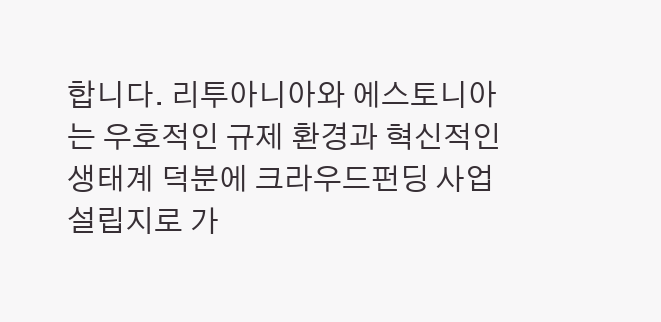합니다. 리투아니아와 에스토니아는 우호적인 규제 환경과 혁신적인 생태계 덕분에 크라우드펀딩 사업 설립지로 가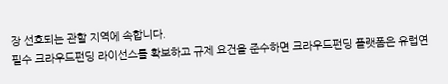장 선호되는 관할 지역에 속합니다.
필수 크라우드펀딩 라이선스를 확보하고 규제 요건을 준수하면 크라우드펀딩 플랫폼은 유럽연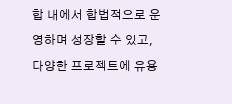합 내에서 합법적으로 운영하며 성장할 수 있고, 다양한 프로젝트에 유용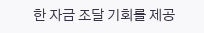한 자금 조달 기회를 제공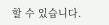할 수 있습니다.